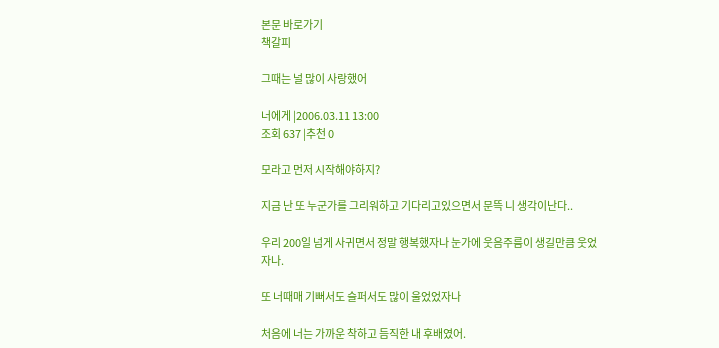본문 바로가기
책갈피

그때는 널 많이 사랑했어

너에게 |2006.03.11 13:00
조회 637 |추천 0

모라고 먼저 시작해야하지?

지금 난 또 누군가를 그리워하고 기다리고있으면서 문뜩 니 생각이난다..

우리 200일 넘게 사귀면서 정말 행복했자나 눈가에 웃음주름이 생길만큼 웃었자나.

또 너때매 기뻐서도 슬퍼서도 많이 울었었자나

처음에 너는 가까운 착하고 듬직한 내 후배였어.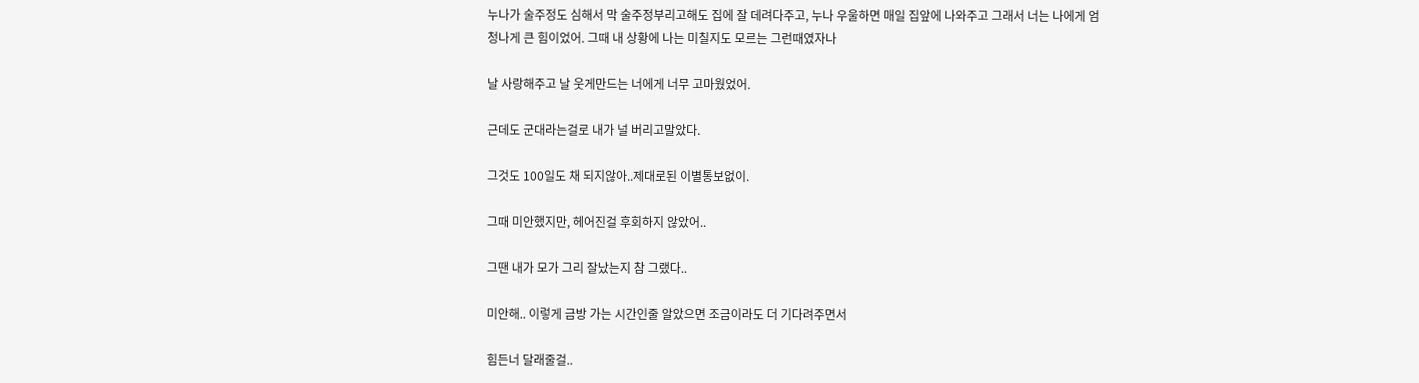누나가 술주정도 심해서 막 술주정부리고해도 집에 잘 데려다주고, 누나 우울하면 매일 집앞에 나와주고 그래서 너는 나에게 엄청나게 큰 힘이었어. 그때 내 상황에 나는 미칠지도 모르는 그런때였자나

날 사랑해주고 날 웃게만드는 너에게 너무 고마웠었어.

근데도 군대라는걸로 내가 널 버리고말았다.

그것도 100일도 채 되지않아..제대로된 이별통보없이.

그때 미안했지만, 헤어진걸 후회하지 않았어..

그땐 내가 모가 그리 잘났는지 참 그랬다..

미안해.. 이렇게 금방 가는 시간인줄 알았으면 조금이라도 더 기다려주면서

힘든너 달래줄걸..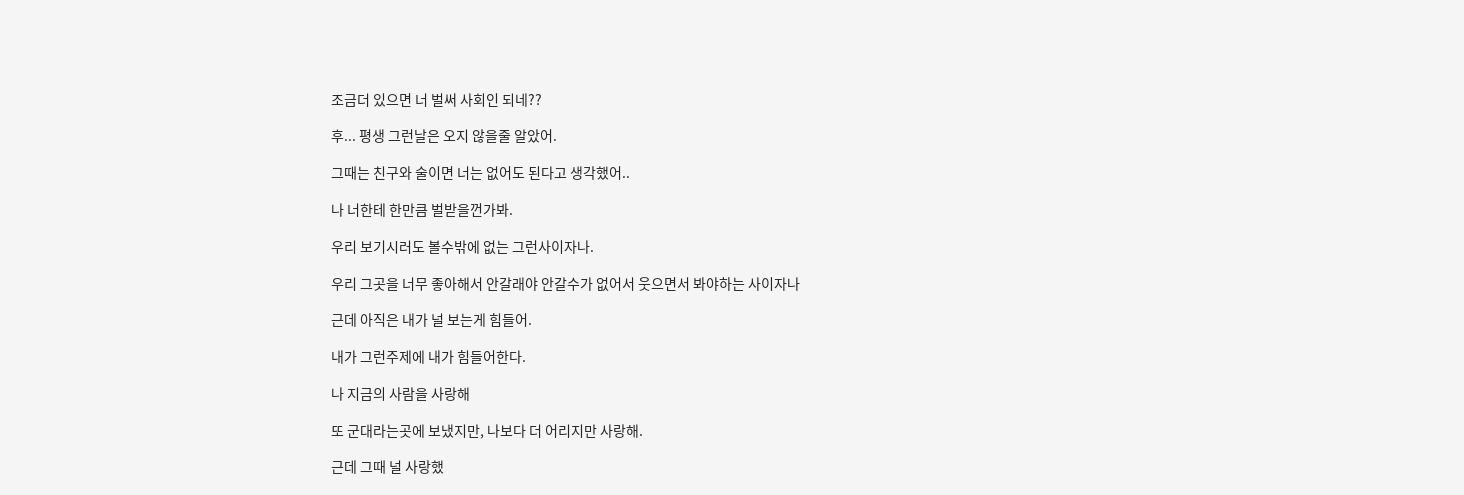조금더 있으면 너 벌써 사회인 되네??

후... 평생 그런날은 오지 않을줄 알았어.

그때는 친구와 술이면 너는 없어도 된다고 생각했어..

나 너한테 한만큼 벌받을껀가봐.

우리 보기시러도 볼수밖에 없는 그런사이자나.

우리 그곳을 너무 좋아해서 안갈래야 안갈수가 없어서 웃으면서 봐야하는 사이자나

근데 아직은 내가 널 보는게 힘들어.

내가 그런주제에 내가 힘들어한다.

나 지금의 사람을 사랑해

또 군대라는곳에 보냈지만, 나보다 더 어리지만 사랑해.

근데 그때 널 사랑했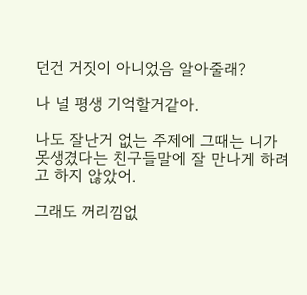던건 거짓이 아니었음 알아줄래?

나 널 평생 기억할거같아.

나도 잘난거 없는 주제에 그때는 니가 못생겼다는 친구들말에 잘 만나게 하려고 하지 않았어.

그래도 꺼리낌없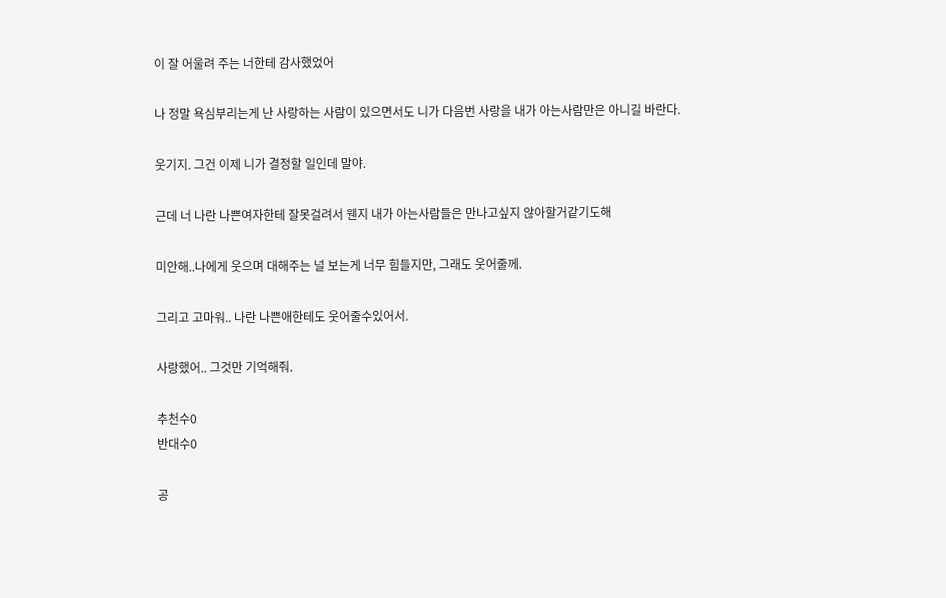이 잘 어울려 주는 너한테 감사했었어

나 정말 욕심부리는게 난 사랑하는 사람이 있으면서도 니가 다음번 사랑을 내가 아는사람만은 아니길 바란다.

웃기지. 그건 이제 니가 결정할 일인데 말야.

근데 너 나란 나쁜여자한테 잘못걸려서 웬지 내가 아는사람들은 만나고싶지 않아할거같기도해

미안해..나에게 웃으며 대해주는 널 보는게 너무 힘들지만, 그래도 웃어줄께.

그리고 고마워.. 나란 나쁜애한테도 웃어줄수있어서.

사랑했어.. 그것만 기억해줘.

추천수0
반대수0

공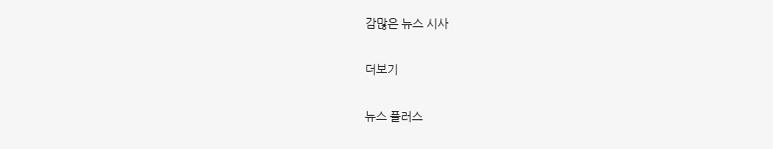감많은 뉴스 시사

더보기

뉴스 플러스